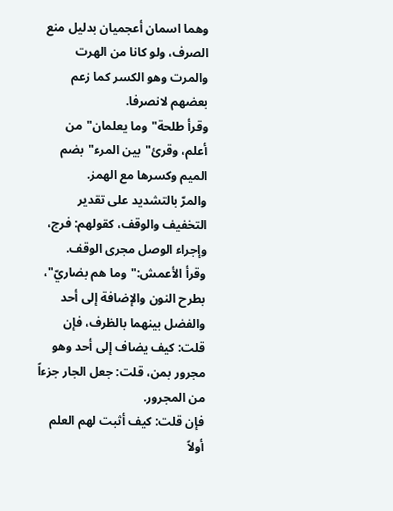وهما اسمان أعجميان بدليل منع الصرف، ولو كانا من الهرت والمرت وهو الكسر كما زعم بعضهم لانصرفا.
وقرأ طلحة"وما يعلمان"من أعلم، وقرئ"بين المرء"بضم الميم وكسرها مع الهمز.
والمرّ بالتشديد على تقدير التخفيف والوقف، كقولهم: فرج، وإجراء الوصل مجرى الوقف.
وقرأ الأعمش:"وما هم بضاريّ"، بطرح النون والإضافة إلى أحد والفضل بينهما بالظرف، فإن قلت: كيف يضاف إلى أحد وهو مجرور بمن، قلت: جعل الجار جزءاً من المجرور.
فإن قلت: كيف أثبت لهم العلم أولاً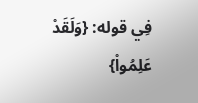فِي قوله: {وَلَقَدْ عَلِمُواْ}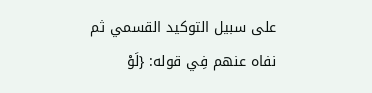على سبيل التوكيد القسمي ثم نفاه عنهم فِي قوله: {لَوْ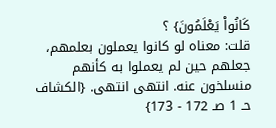كَانُواْ يَعْلَمُونَ} ؟
قلت: معناه لو كانوا يعملون بعلمهم، جعلهم حين لم يعملوا به كأنهم منسلخون عنه. انتهى انتهى. {الكشاف حـ 1 صـ 172 - 173}